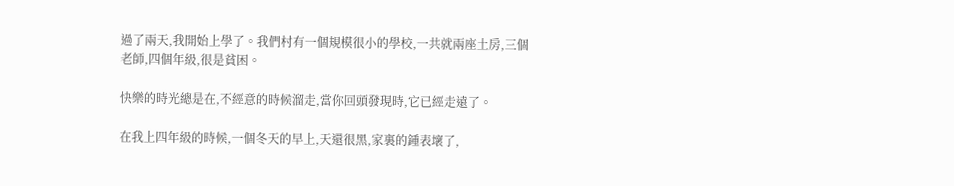過了兩天,我開始上學了。我們村有一個規模很小的學校,一共就兩座土房,三個老師,四個年級,很是貧困。

快樂的時光總是在,不經意的時候溜走,當你回頭發現時,它已經走遠了。

在我上四年級的時候,一個冬天的早上,天還很黑,家裏的鍾表壞了,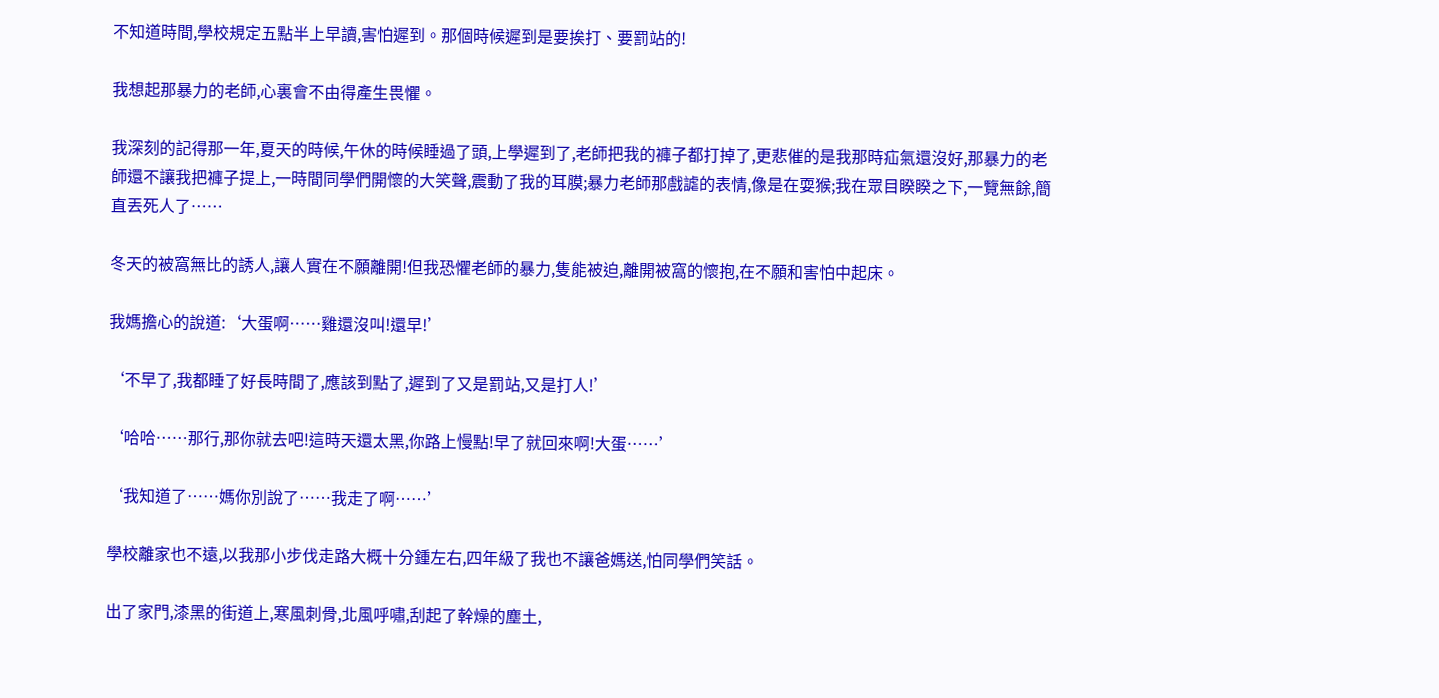不知道時間,學校規定五點半上早讀,害怕遲到。那個時候遲到是要挨打、要罰站的!

我想起那暴力的老師,心裏會不由得產生畏懼。

我深刻的記得那一年,夏天的時候,午休的時候睡過了頭,上學遲到了,老師把我的褲子都打掉了,更悲催的是我那時疝氣還沒好,那暴力的老師還不讓我把褲子提上,一時間同學們開懷的大笑聲,震動了我的耳膜;暴力老師那戲謔的表情,像是在耍猴;我在眾目睽睽之下,一覽無餘,簡直丟死人了……

冬天的被窩無比的誘人,讓人實在不願離開!但我恐懼老師的暴力,隻能被迫,離開被窩的懷抱,在不願和害怕中起床。

我媽擔心的說道:‘大蛋啊……雞還沒叫!還早!’

‘不早了,我都睡了好長時間了,應該到點了,遲到了又是罰站,又是打人!’

‘哈哈……那行,那你就去吧!這時天還太黑,你路上慢點!早了就回來啊!大蛋……’

‘我知道了……媽你別說了……我走了啊……’

學校離家也不遠,以我那小步伐走路大概十分鍾左右,四年級了我也不讓爸媽送,怕同學們笑話。

出了家門,漆黑的街道上,寒風刺骨,北風呼嘯,刮起了幹燥的塵土,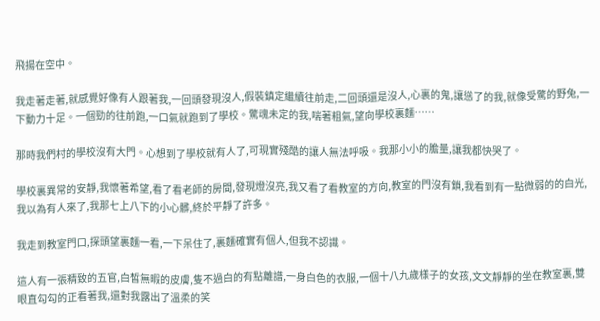飛揚在空中。

我走著走著,就感覺好像有人跟著我,一回頭發現沒人,假裝鎮定繼續往前走,二回頭還是沒人,心裏的鬼,讓慫了的我,就像受驚的野兔,一下動力十足。一個勁的往前跑,一口氣就跑到了學校。驚魂未定的我,喘著粗氣,望向學校裏麵……

那時我們村的學校沒有大門。心想到了學校就有人了,可現實殘酷的讓人無法呼吸。我那小小的膽量,讓我都快哭了。

學校裏異常的安靜,我懷著希望,看了看老師的房間,發現燈沒亮,我又看了看教室的方向,教室的門沒有鎖,我看到有一點微弱的的白光,我以為有人來了,我那七上八下的小心髒,終於平靜了許多。

我走到教室門口,探頭望裏麵一看,一下呆住了,裏麵確實有個人,但我不認識。

這人有一張精致的五官,白皙無暇的皮膚,隻不過白的有點離譜,一身白色的衣服,一個十八九歲樣子的女孩,文文靜靜的坐在教室裏,雙眼直勾勾的正看著我,還對我露出了溫柔的笑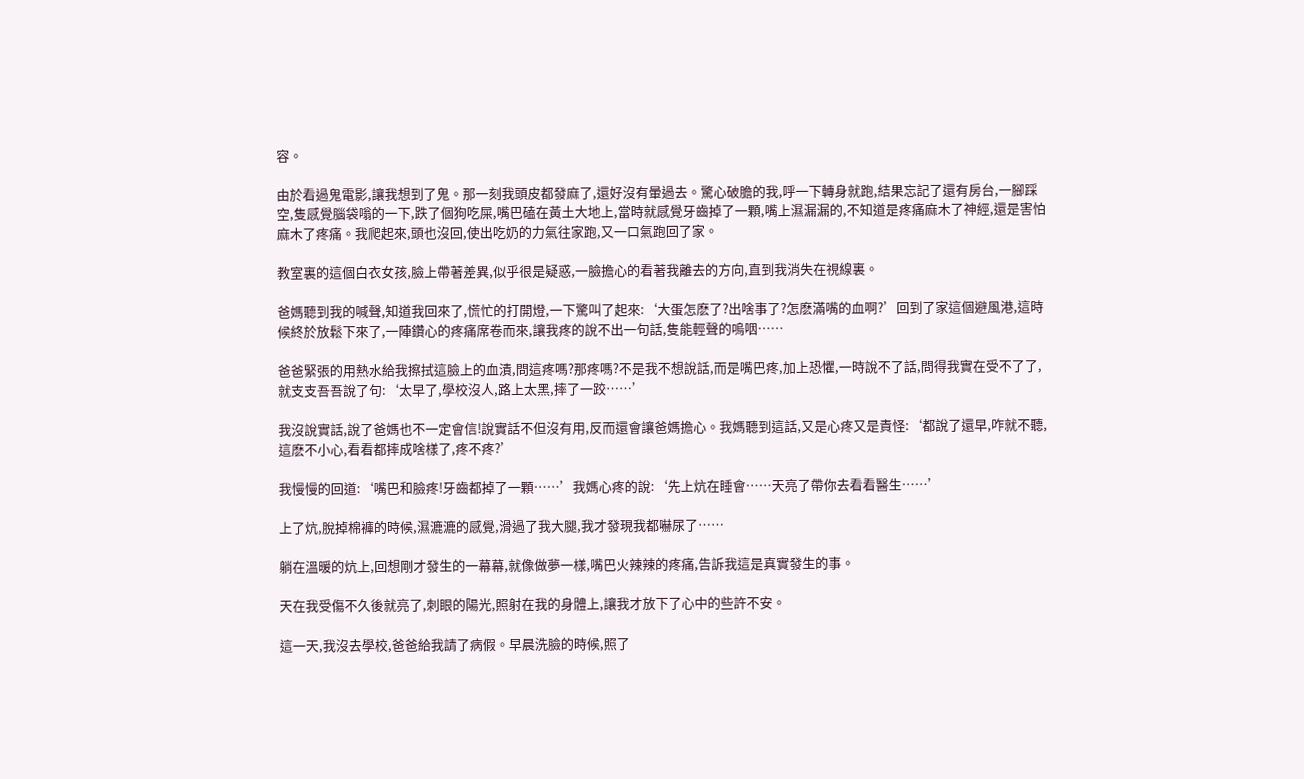容。

由於看過鬼電影,讓我想到了鬼。那一刻我頭皮都發麻了,還好沒有暈過去。驚心破膽的我,呼一下轉身就跑,結果忘記了還有房台,一腳踩空,隻感覺腦袋嗡的一下,跌了個狗吃屎,嘴巴磕在黃土大地上,當時就感覺牙齒掉了一顆,嘴上濕漏漏的,不知道是疼痛麻木了神經,還是害怕麻木了疼痛。我爬起來,頭也沒回,使出吃奶的力氣往家跑,又一口氣跑回了家。

教室裏的這個白衣女孩,臉上帶著差異,似乎很是疑惑,一臉擔心的看著我離去的方向,直到我消失在視線裏。

爸媽聽到我的喊聲,知道我回來了,慌忙的打開燈,一下驚叫了起來:‘大蛋怎麽了?出啥事了?怎麽滿嘴的血啊?’回到了家這個避風港,這時候終於放鬆下來了,一陣鑽心的疼痛席卷而來,讓我疼的說不出一句話,隻能輕聲的嗚咽……

爸爸緊張的用熱水給我擦拭這臉上的血漬,問這疼嗎?那疼嗎?不是我不想說話,而是嘴巴疼,加上恐懼,一時說不了話,問得我實在受不了了,就支支吾吾說了句:‘太早了,學校沒人,路上太黑,摔了一跤……’

我沒說實話,說了爸媽也不一定會信!說實話不但沒有用,反而還會讓爸媽擔心。我媽聽到這話,又是心疼又是責怪:‘都說了還早,咋就不聽,這麽不小心,看看都摔成啥樣了,疼不疼?’

我慢慢的回道:‘嘴巴和臉疼!牙齒都掉了一顆……’我媽心疼的說:‘先上炕在睡會……天亮了帶你去看看醫生……’

上了炕,脫掉棉褲的時候,濕漉漉的感覺,滑過了我大腿,我才發現我都嚇尿了……

躺在溫暖的炕上,回想剛才發生的一幕幕,就像做夢一樣,嘴巴火辣辣的疼痛,告訴我這是真實發生的事。

天在我受傷不久後就亮了,刺眼的陽光,照射在我的身體上,讓我才放下了心中的些許不安。

這一天,我沒去學校,爸爸給我請了病假。早晨洗臉的時候,照了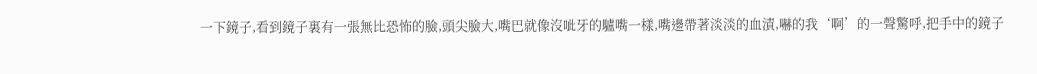一下鏡子,看到鏡子裏有一張無比恐怖的臉,頭尖臉大,嘴巴就像沒呲牙的驢嘴一樣,嘴邊帶著淡淡的血漬,嚇的我‘啊’的一聲驚呼,把手中的鏡子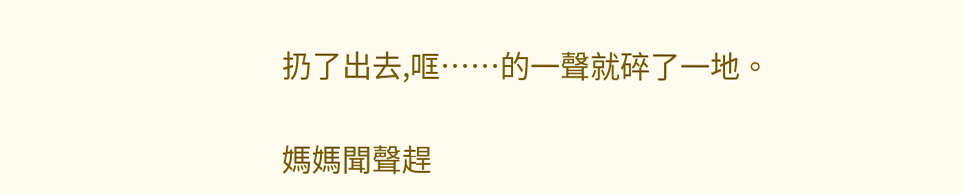扔了出去,哐……的一聲就碎了一地。

媽媽聞聲趕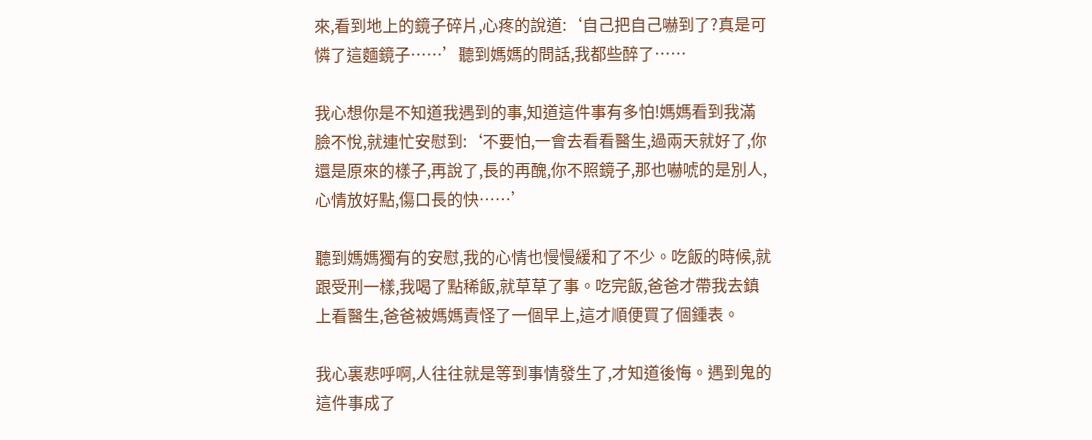來,看到地上的鏡子碎片,心疼的說道:‘自己把自己嚇到了?真是可憐了這麵鏡子……’聽到媽媽的問話,我都些醉了……

我心想你是不知道我遇到的事,知道這件事有多怕!媽媽看到我滿臉不悅,就連忙安慰到:‘不要怕,一會去看看醫生,過兩天就好了,你還是原來的樣子,再說了,長的再醜,你不照鏡子,那也嚇唬的是別人,心情放好點,傷口長的快……’

聽到媽媽獨有的安慰,我的心情也慢慢緩和了不少。吃飯的時候,就跟受刑一樣,我喝了點稀飯,就草草了事。吃完飯,爸爸才帶我去鎮上看醫生,爸爸被媽媽責怪了一個早上,這才順便買了個鍾表。

我心裏悲呼啊,人往往就是等到事情發生了,才知道後悔。遇到鬼的這件事成了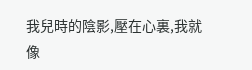我兒時的陰影,壓在心裏,我就像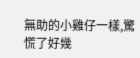無助的小雞仔一樣,驚慌了好幾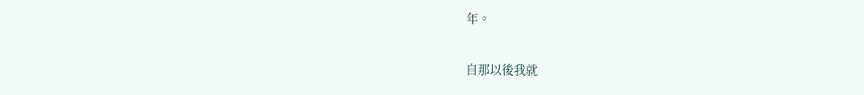年。

自那以後我就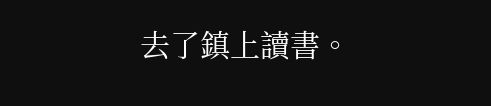去了鎮上讀書。